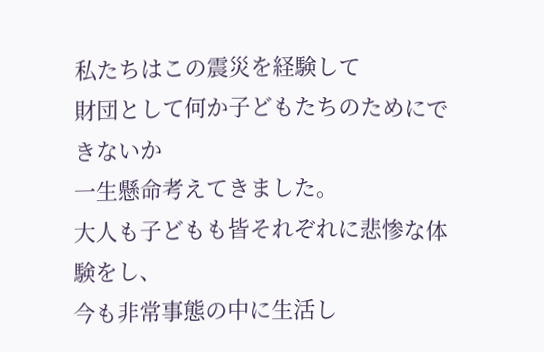私たちはこの震災を経験して
財団として何か子どもたちのためにできないか
一生懸命考えてきました。
大人も子どもも皆それぞれに悲惨な体験をし、
今も非常事態の中に生活し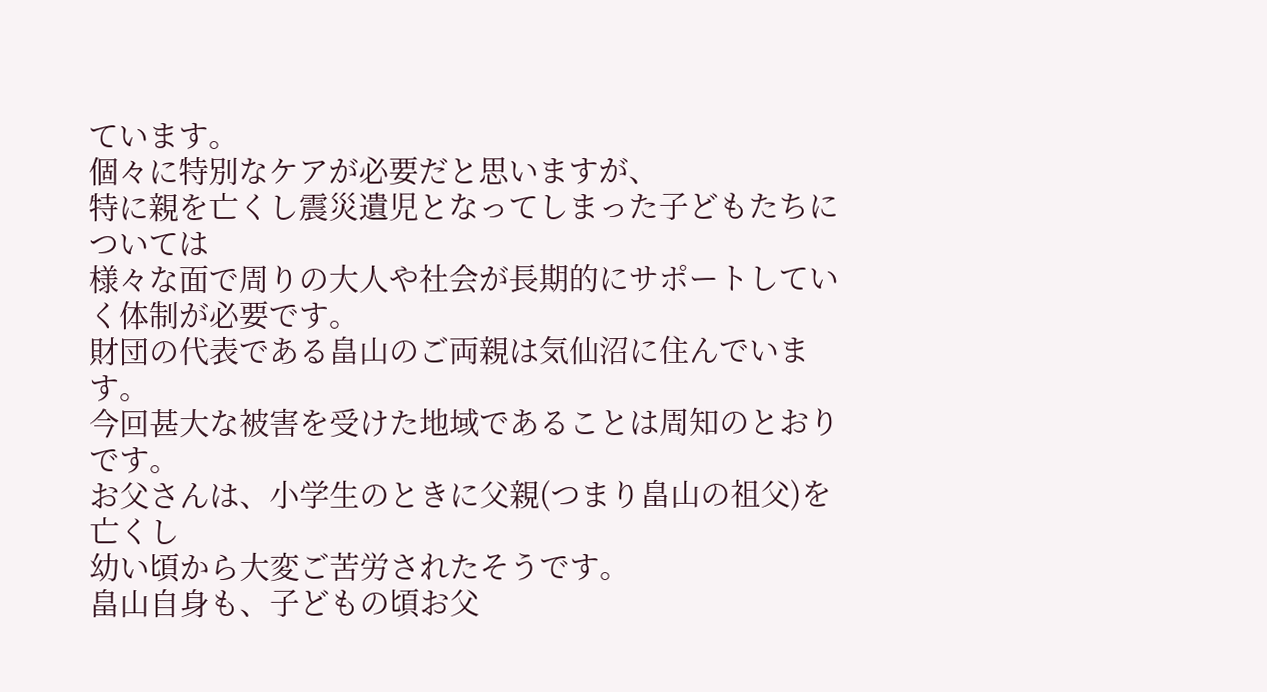ています。
個々に特別なケアが必要だと思いますが、
特に親を亡くし震災遺児となってしまった子どもたちについては
様々な面で周りの大人や社会が長期的にサポートしていく体制が必要です。
財団の代表である畠山のご両親は気仙沼に住んでいます。
今回甚大な被害を受けた地域であることは周知のとおりです。
お父さんは、小学生のときに父親(つまり畠山の祖父)を亡くし
幼い頃から大変ご苦労されたそうです。
畠山自身も、子どもの頃お父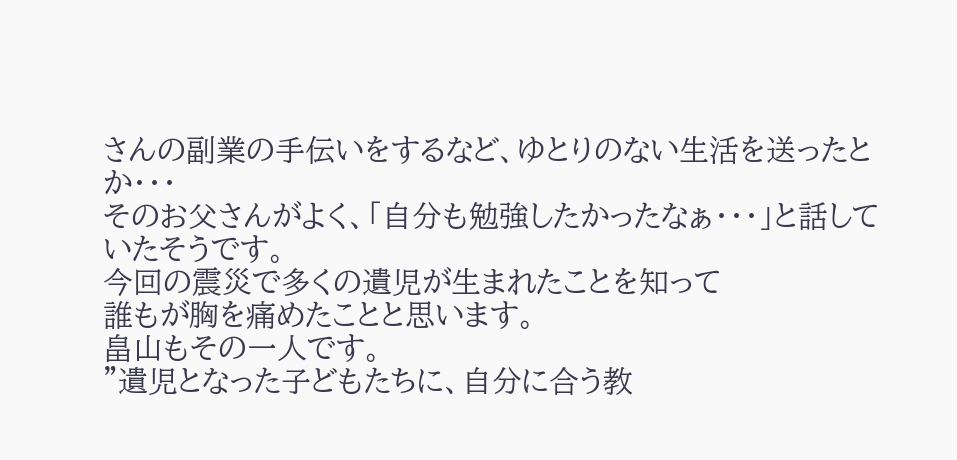さんの副業の手伝いをするなど、ゆとりのない生活を送ったとか・・・
そのお父さんがよく、「自分も勉強したかったなぁ・・・」と話していたそうです。
今回の震災で多くの遺児が生まれたことを知って
誰もが胸を痛めたことと思います。
畠山もその一人です。
”遺児となった子どもたちに、自分に合う教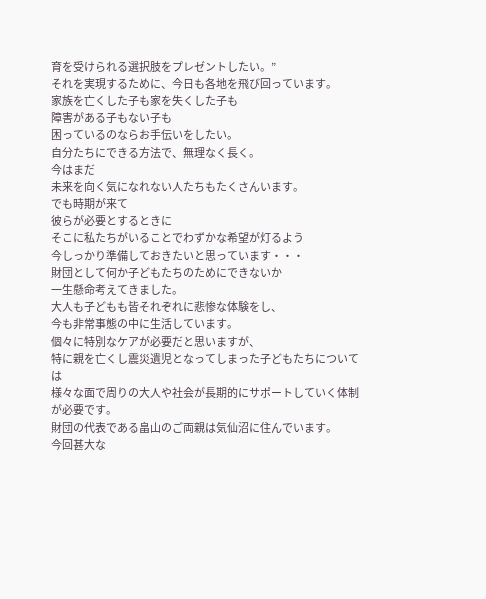育を受けられる選択肢をプレゼントしたい。”
それを実現するために、今日も各地を飛び回っています。
家族を亡くした子も家を失くした子も
障害がある子もない子も
困っているのならお手伝いをしたい。
自分たちにできる方法で、無理なく長く。
今はまだ
未来を向く気になれない人たちもたくさんいます。
でも時期が来て
彼らが必要とするときに
そこに私たちがいることでわずかな希望が灯るよう
今しっかり準備しておきたいと思っています・・・
財団として何か子どもたちのためにできないか
一生懸命考えてきました。
大人も子どもも皆それぞれに悲惨な体験をし、
今も非常事態の中に生活しています。
個々に特別なケアが必要だと思いますが、
特に親を亡くし震災遺児となってしまった子どもたちについては
様々な面で周りの大人や社会が長期的にサポートしていく体制が必要です。
財団の代表である畠山のご両親は気仙沼に住んでいます。
今回甚大な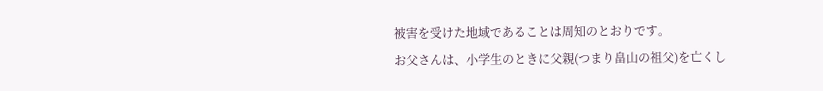被害を受けた地域であることは周知のとおりです。
お父さんは、小学生のときに父親(つまり畠山の祖父)を亡くし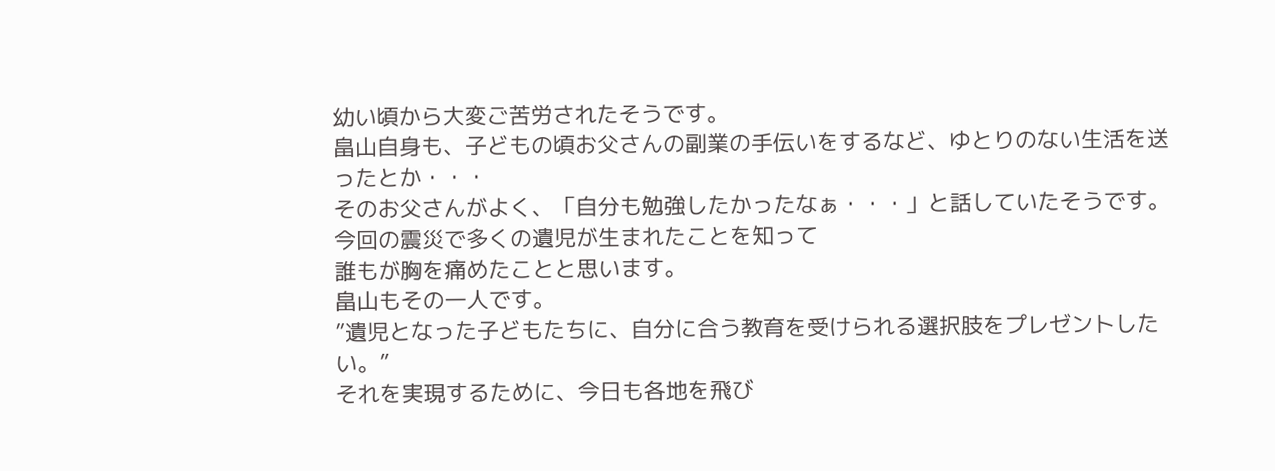幼い頃から大変ご苦労されたそうです。
畠山自身も、子どもの頃お父さんの副業の手伝いをするなど、ゆとりのない生活を送ったとか・・・
そのお父さんがよく、「自分も勉強したかったなぁ・・・」と話していたそうです。
今回の震災で多くの遺児が生まれたことを知って
誰もが胸を痛めたことと思います。
畠山もその一人です。
”遺児となった子どもたちに、自分に合う教育を受けられる選択肢をプレゼントしたい。”
それを実現するために、今日も各地を飛び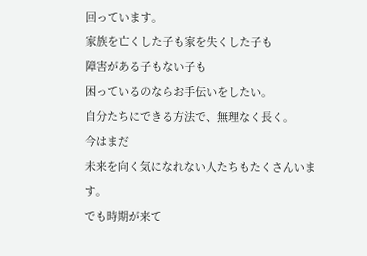回っています。
家族を亡くした子も家を失くした子も
障害がある子もない子も
困っているのならお手伝いをしたい。
自分たちにできる方法で、無理なく長く。
今はまだ
未来を向く気になれない人たちもたくさんいます。
でも時期が来て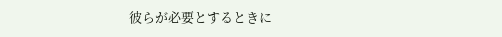彼らが必要とするときに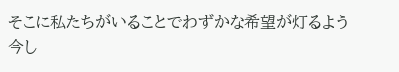そこに私たちがいることでわずかな希望が灯るよう
今し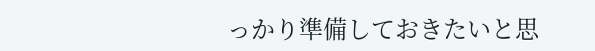っかり準備しておきたいと思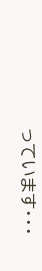っています・・・